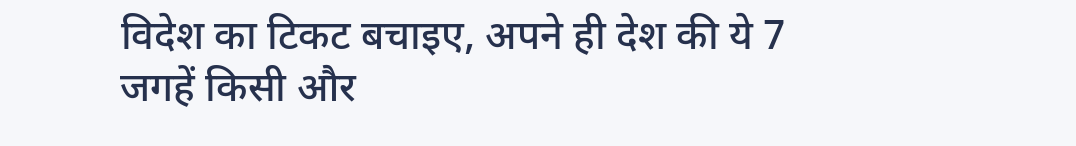विदेश का टिकट बचाइए, अपने ही देश की ये 7 जगहें किसी और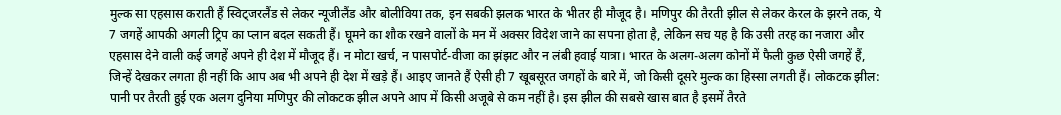मुल्क सा एहसास कराती हैं स्विट्जरलैंड से लेकर न्यूजीलैंड और बोलीविया तक, इन सबकी झलक भारत के भीतर ही मौजूद है। मणिपुर की तैरती झील से लेकर केरल के झरने तक, ये 7 जगहें आपकी अगली ट्रिप का प्लान बदल सकती हैं। घूमने का शौक रखने वालों के मन में अक्सर विदेश जाने का सपना होता है, लेकिन सच यह है कि उसी तरह का नजारा और एहसास देने वाली कई जगहें अपने ही देश में मौजूद हैं। न मोटा खर्च, न पासपोर्ट-वीजा का झंझट और न लंबी हवाई यात्रा। भारत के अलग-अलग कोनों में फैली कुछ ऐसी जगहें हैं, जिन्हें देखकर लगता ही नहीं कि आप अब भी अपने ही देश में खड़े हैं। आइए जानते हैं ऐसी ही 7 खूबसूरत जगहों के बारे में, जो किसी दूसरे मुल्क का हिस्सा लगती हैं। लोकटक झील: पानी पर तैरती हुई एक अलग दुनिया मणिपुर की लोकटक झील अपने आप में किसी अजूबे से कम नहीं है। इस झील की सबसे खास बात है इसमें तैरते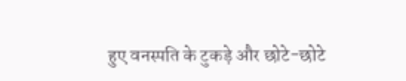हुए वनस्पति के टुकड़े और छोटे-छोटे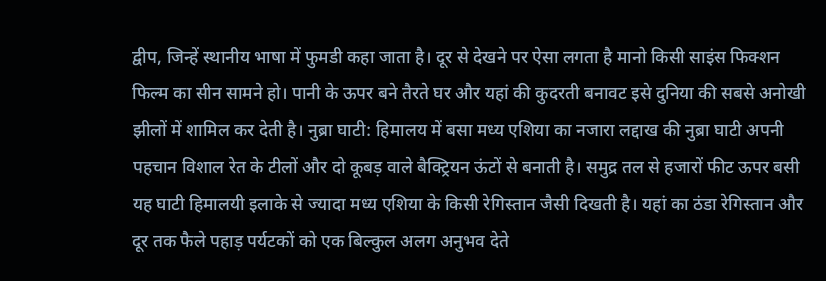द्वीप, जिन्हें स्थानीय भाषा में फुमडी कहा जाता है। दूर से देखने पर ऐसा लगता है मानो किसी साइंस फिक्शन फिल्म का सीन सामने हो। पानी के ऊपर बने तैरते घर और यहां की कुदरती बनावट इसे दुनिया की सबसे अनोखी झीलों में शामिल कर देती है। नुब्रा घाटी: हिमालय में बसा मध्य एशिया का नजारा लद्दाख की नुब्रा घाटी अपनी पहचान विशाल रेत के टीलों और दो कूबड़ वाले बैक्ट्रियन ऊंटों से बनाती है। समुद्र तल से हजारों फीट ऊपर बसी यह घाटी हिमालयी इलाके से ज्यादा मध्य एशिया के किसी रेगिस्तान जैसी दिखती है। यहां का ठंडा रेगिस्तान और दूर तक फैले पहाड़ पर्यटकों को एक बिल्कुल अलग अनुभव देते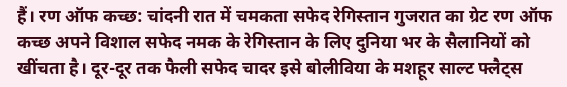हैं। रण ऑफ कच्छ: चांदनी रात में चमकता सफेद रेगिस्तान गुजरात का ग्रेट रण ऑफ कच्छ अपने विशाल सफेद नमक के रेगिस्तान के लिए दुनिया भर के सैलानियों को खींचता है। दूर-दूर तक फैली सफेद चादर इसे बोलीविया के मशहूर साल्ट फ्लैट्स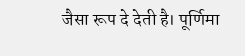जैसा रूप दे देती है। पूर्णिमा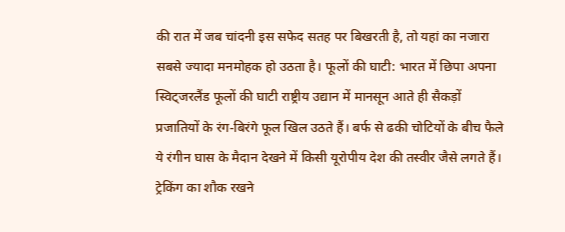की रात में जब चांदनी इस सफेद सतह पर बिखरती है, तो यहां का नजारा सबसे ज्यादा मनमोहक हो उठता है। फूलों की घाटी: भारत में छिपा अपना स्विट्जरलैंड फूलों की घाटी राष्ट्रीय उद्यान में मानसून आते ही सैकड़ों प्रजातियों के रंग-बिरंगे फूल खिल उठते हैं। बर्फ से ढकी चोटियों के बीच फैले ये रंगीन घास के मैदान देखने में किसी यूरोपीय देश की तस्वीर जैसे लगते हैं। ट्रेकिंग का शौक रखने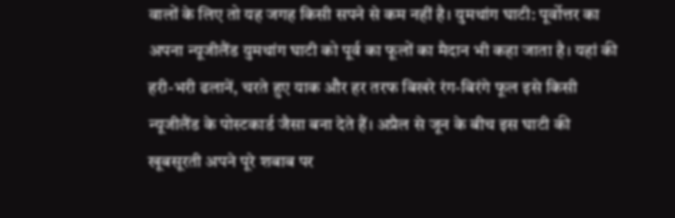वालों के लिए तो यह जगह किसी सपने से कम नहीं है। युमथांग घाटी: पूर्वोत्तर का अपना न्यूजीलैंड युमथांग घाटी को पूर्व का फूलों का मैदान भी कहा जाता है। यहां की हरी-भरी ढलानें, चरते हुए याक और हर तरफ बिखरे रंग-बिरंगे फूल इसे किसी न्यूजीलैंड के पोस्टकार्ड जैसा बना देते हैं। अप्रैल से जून के बीच इस घाटी की खूबसूरती अपने पूरे शबाब पर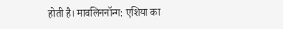होती है। मावलिननॉन्ग: एशिया का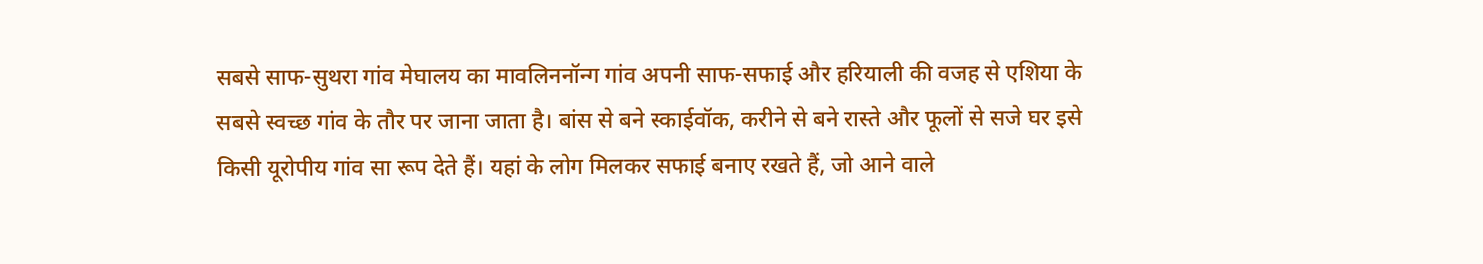सबसे साफ-सुथरा गांव मेघालय का मावलिननॉन्ग गांव अपनी साफ-सफाई और हरियाली की वजह से एशिया के सबसे स्वच्छ गांव के तौर पर जाना जाता है। बांस से बने स्काईवॉक, करीने से बने रास्ते और फूलों से सजे घर इसे किसी यूरोपीय गांव सा रूप देते हैं। यहां के लोग मिलकर सफाई बनाए रखते हैं, जो आने वाले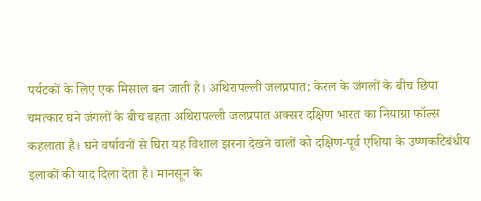पर्यटकों के लिए एक मिसाल बन जाती है। अथिरापल्ली जलप्रपात: केरल के जंगलों के बीच छिपा चमत्कार घने जंगलों के बीच बहता अथिरापल्ली जलप्रपात अक्सर दक्षिण भारत का नियाग्रा फॉल्स कहलाता है। घने वर्षावनों से घिरा यह विशाल झरना देखने वालों को दक्षिण-पूर्व एशिया के उष्णकटिबंधीय इलाकों की याद दिला देता है। मानसून के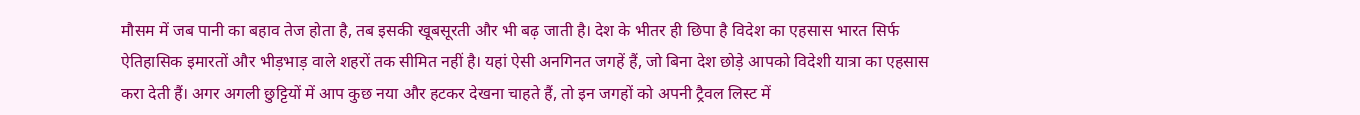मौसम में जब पानी का बहाव तेज होता है, तब इसकी खूबसूरती और भी बढ़ जाती है। देश के भीतर ही छिपा है विदेश का एहसास भारत सिर्फ ऐतिहासिक इमारतों और भीड़भाड़ वाले शहरों तक सीमित नहीं है। यहां ऐसी अनगिनत जगहें हैं, जो बिना देश छोड़े आपको विदेशी यात्रा का एहसास करा देती हैं। अगर अगली छुट्टियों में आप कुछ नया और हटकर देखना चाहते हैं, तो इन जगहों को अपनी ट्रैवल लिस्ट में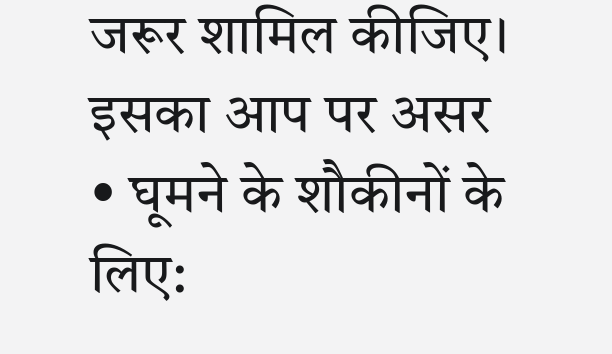जरूर शामिल कीजिए। इसका आप पर असर • घूमने के शौकीनों के लिए: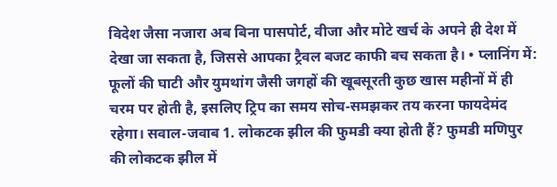विदेश जैसा नजारा अब बिना पासपोर्ट, वीजा और मोटे खर्च के अपने ही देश में देखा जा सकता है, जिससे आपका ट्रैवल बजट काफी बच सकता है। • प्लानिंग में: फूलों की घाटी और युमथांग जैसी जगहों की खूबसूरती कुछ खास महीनों में ही चरम पर होती है, इसलिए ट्रिप का समय सोच-समझकर तय करना फायदेमंद रहेगा। सवाल-जवाब 1. लोकटक झील की फुमडी क्या होती हैं? फुमडी मणिपुर की लोकटक झील में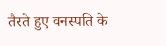तैरते हुए वनस्पति के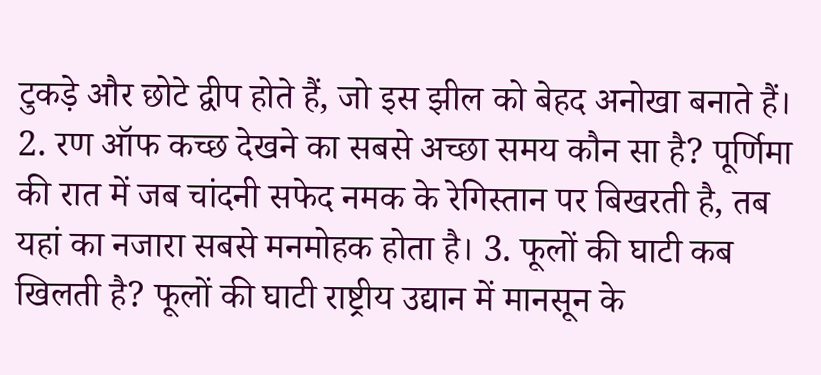टुकड़े और छोटे द्वीप होते हैं, जो इस झील को बेहद अनोखा बनाते हैं। 2. रण ऑफ कच्छ देखने का सबसे अच्छा समय कौन सा है? पूर्णिमा की रात में जब चांदनी सफेद नमक के रेगिस्तान पर बिखरती है, तब यहां का नजारा सबसे मनमोहक होता है। 3. फूलों की घाटी कब खिलती है? फूलों की घाटी राष्ट्रीय उद्यान में मानसून के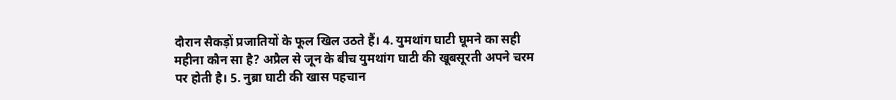दौरान सैकड़ों प्रजातियों के फूल खिल उठते हैं। 4. युमथांग घाटी घूमने का सही महीना कौन सा है? अप्रैल से जून के बीच युमथांग घाटी की खूबसूरती अपने चरम पर होती है। 5. नुब्रा घाटी की खास पहचान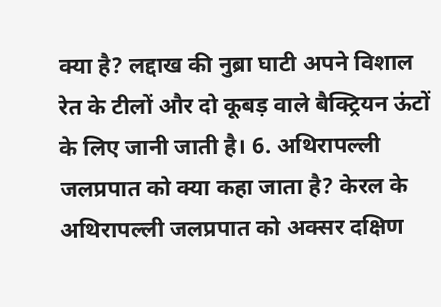क्या है? लद्दाख की नुब्रा घाटी अपने विशाल रेत के टीलों और दो कूबड़ वाले बैक्ट्रियन ऊंटों के लिए जानी जाती है। 6. अथिरापल्ली जलप्रपात को क्या कहा जाता है? केरल के अथिरापल्ली जलप्रपात को अक्सर दक्षिण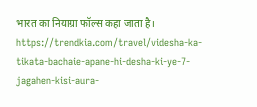भारत का नियाग्रा फॉल्स कहा जाता है। https://trendkia.com/travel/videsha-ka-tikata-bachaie-apane-hi-desha-ki-ye-7-jagahen-kisi-aura-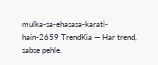mulka-sa-ehasasa-karati-hain-2659 TrendKia — Har trend, sabse pehle.